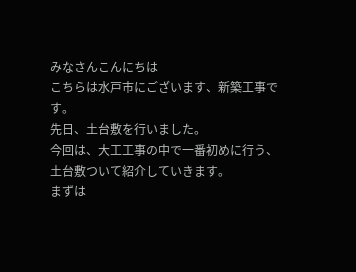みなさんこんにちは
こちらは水戸市にございます、新築工事です。
先日、土台敷を行いました。
今回は、大工工事の中で一番初めに行う、
土台敷ついて紹介していきます。
まずは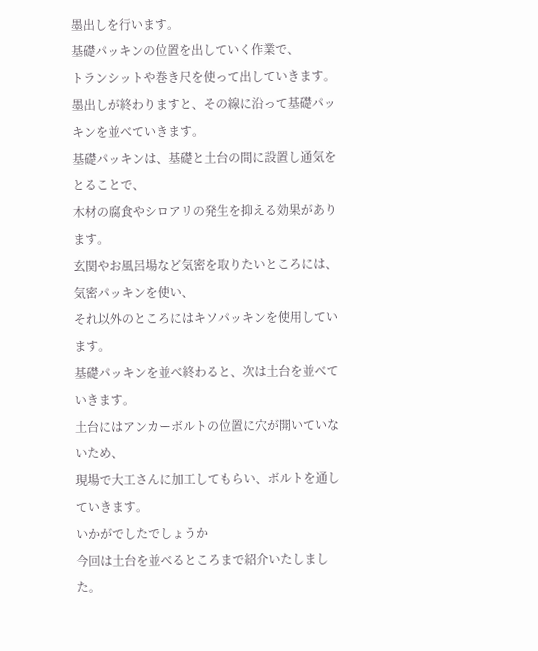墨出しを行います。
基礎パッキンの位置を出していく作業で、
トランシットや巻き尺を使って出していきます。
墨出しが終わりますと、その線に沿って基礎パッキンを並べていきます。
基礎パッキンは、基礎と土台の間に設置し通気をとることで、
木材の腐食やシロアリの発生を抑える効果があります。
玄関やお風呂場など気密を取りたいところには、気密パッキンを使い、
それ以外のところにはキソパッキンを使用しています。
基礎パッキンを並べ終わると、次は土台を並べていきます。
土台にはアンカーボルトの位置に穴が開いていないため、
現場で大工さんに加工してもらい、ボルトを通していきます。
いかがでしたでしょうか
今回は土台を並べるところまで紹介いたしました。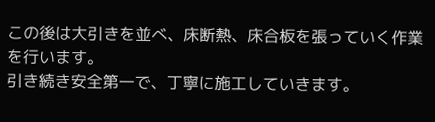この後は大引きを並べ、床断熱、床合板を張っていく作業を行います。
引き続き安全第一で、丁寧に施工していきます。